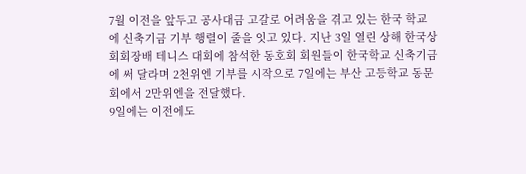7월 이전을 앞두고 공사대금 고갈로 어려움을 겪고 있는 한국 학교에 신축기금 기부 행렬이 줄을 잇고 있다. 지난 3일 열린 상해 한국상회회장배 테니스 대회에 참석한 동호회 회원들이 한국학교 신축기금에 써 달라며 2천위엔 기부를 시작으로 7일에는 부산 고등학교 동문회에서 2만위엔을 전달했다.
9일에는 이전에도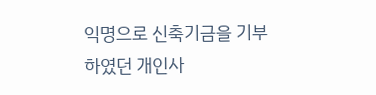익명으로 신축기금을 기부하였던 개인사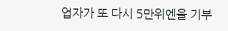업자가 또 다시 5만위엔을 기부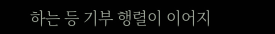하는 등 기부 행렬이 이어지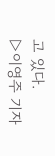고 있다.
▷이영주 기자